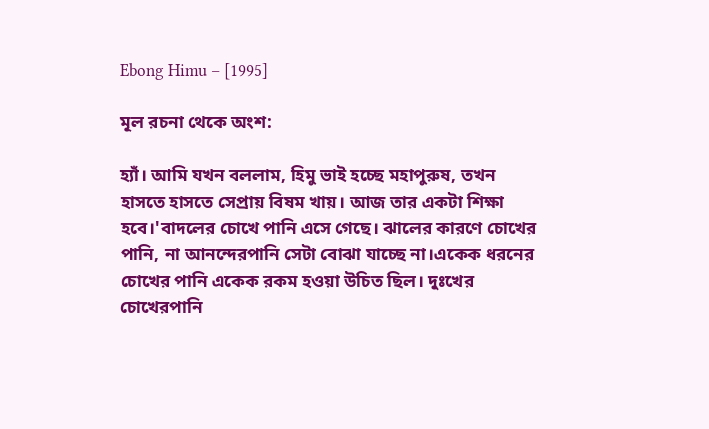Ebong Himu – [1995]

মূল রচনা থেকে অংশ:

হ্যাঁ। আমি যখন বললাম, হিমু ভাই হচ্ছে মহাপুরুষ, তখন হাসতে হাসতে সেপ্রায় বিষম খায়। আজ তার একটা শিক্ষা হবে।'বাদলের চোখে পানি এসে গেছে। ঝালের কারণে চোখের পানি, না আনন্দেরপানি সেটা বোঝা যাচ্ছে না।একেক ধরনের চোখের পানি একেক রকম হওয়া উচিত ছিল। দুঃখের চোখেরপানি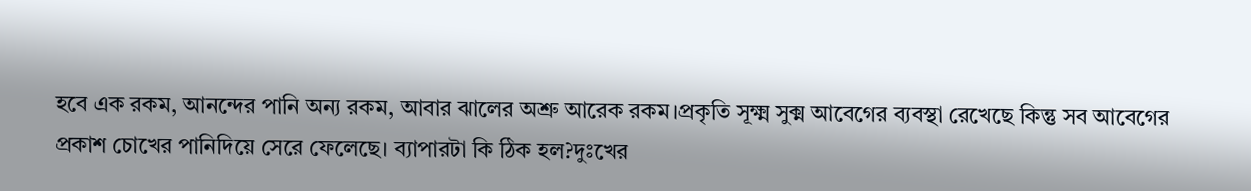হবে এক রকম, আনন্দের পানি অন্য রকম, আবার ঝালের অশ্রু আরেক রকম।প্রকৃতি সূক্ষ্ম সুক্ম আবেগের ব্যবস্থা রেখেছে কিন্তু সব আবেগের প্রকাশ চোখের পানিদিয়ে সেরে ফেলেছে। ব্যাপারটা কি ঠিক হল?দুঃখের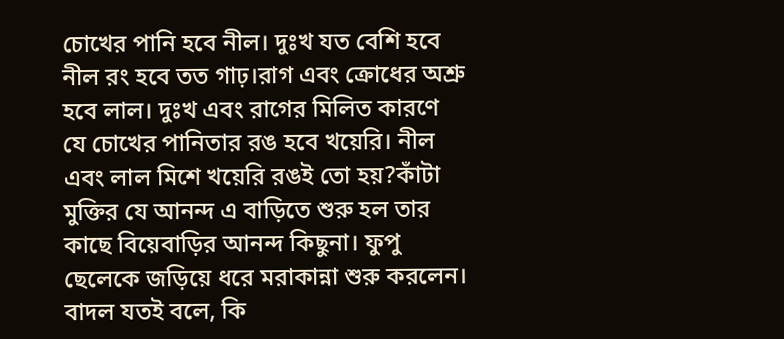চোখের পানি হবে নীল। দুঃখ যত বেশি হবে নীল রং হবে তত গাঢ়।রাগ এবং ক্রোধের অশ্রু হবে লাল। দুঃখ এবং রাগের মিলিত কারণে যে চোখের পানিতার রঙ হবে খয়েরি। নীল এবং লাল মিশে খয়েরি রঙই তো হয়?কাঁটা মুক্তির যে আনন্দ এ বাড়িতে শুরু হল তার কাছে বিয়েবাড়ির আনন্দ কিছুনা। ফুপু ছেলেকে জড়িয়ে ধরে মরাকান্না শুরু করলেন। বাদল যতই বলে, কি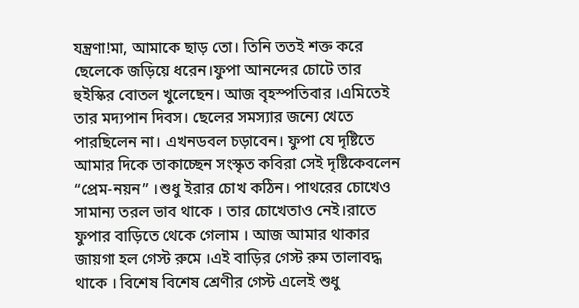যন্ত্রণা!মা, আমাকে ছাড় তো। তিনি ততই শক্ত করে ছেলেকে জড়িয়ে ধরেন।ফুপা আনন্দের চোটে তার হুইস্কির বোতল খুলেছেন। আজ বৃহস্পতিবার ।এমিতেই তার মদ্যপান দিবস। ছেলের সমস্যার জন্যে খেতে পারছিলেন না। এখনডবল চড়াবেন। ফুপা যে দৃষ্টিতে আমার দিকে তাকাচ্ছেন সংস্কৃত কবিরা সেই দৃষ্টিকেবলেন “প্রেম-নয়ন” ।শুধু ইরার চোখ কঠিন। পাথরের চোখেও সামান্য তরল ভাব থাকে । তার চোখেতাও নেই।রাতে ফুপার বাড়িতে থেকে গেলাম । আজ আমার থাকার জায়গা হল গেস্ট রুমে ।এই বাড়ির গেস্ট রুম তালাবদ্ধ থাকে । বিশেষ বিশেষ শ্রেণীর গেস্ট এলেই শুধু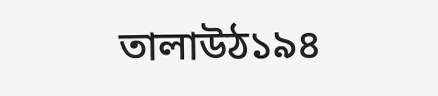তালাউঠ১৯৪